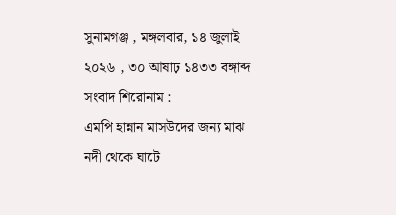সুনামগঞ্জ , মঙ্গলবার, ১৪ জুলাই ২০২৬ , ৩০ আষাঢ় ১৪৩৩ বঙ্গাব্দ
সংবাদ শিরোনাম :
এমপি হান্নান মাসউদের জন্য মাঝ নদী থেকে ঘাটে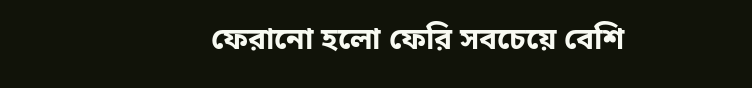ফেরানো হলো ফেরি সবচেয়ে বেশি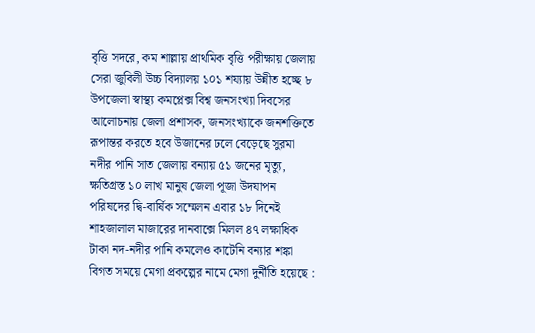বৃত্তি সদরে, কম শাল্লায় প্রাথমিক বৃত্তি পরীক্ষায় জেলায় সেরা জুবিলী উচ্চ বিদ্যালয় ১০১ শয্যায় উন্নীত হচ্ছে ৮ উপজেলা স্বাস্থ্য কমপ্লেক্স বিশ্ব জনসংখ্যা দিবসের আলোচনায় জেলা প্রশাসক, জনসংখ্যাকে জনশক্তিতে রূপান্তর করতে হবে উজানের ঢলে বেড়েছে সুরমা নদীর পানি সাত জেলায় বন্যায় ৫১ জনের মৃত্যু, ক্ষতিগ্রস্ত ১০ লাখ মানুষ জেলা পূজা উদযাপন পরিষদের দ্বি-বার্ষিক সম্মেলন এবার ১৮ দিনেই শাহজালাল মাজারের দানবাক্সে মিলল ৪৭ লক্ষাধিক টাকা নদ-নদীর পানি কমলেও কাটেনি বন্যার শঙ্কা বিগত সময়ে মেগা প্রকল্পের নামে মেগা দুর্নীতি হয়েছে :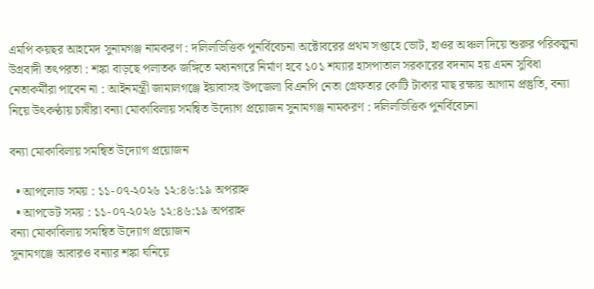এমপি কয়ছর আহমেদ সুনামগঞ্জ নামকরণ : দলিলভিত্তিক পুনর্বিবেচনা অক্টোবরের প্রথম সপ্তাহে ভোট, হাওর অঞ্চল দিয়ে শুরুর পরিকল্পনা উগ্রবাদী তৎপরতা : শঙ্কা বাড়ছে পলাতক জঙ্গিতে মধ্যনগরে নির্মাণ হবে ১০১ শয্যার হাসপাতাল সরকারের বদনাম হয় এমন সুবিধা নেতাকর্মীরা পাবেন না : আইনমন্ত্রী জামালগঞ্জে ইয়াবাসহ উপজেলা বিএনপি নেতা গ্রেফতার কোটি টাকার মাছ রক্ষায় আগাম প্রস্তুতি, বন্যা নিয়ে উৎকণ্ঠায় চাষীরা বন্যা মোকাবিলায় সমন্বিত উদ্যোগ প্রয়োজন সুনামগঞ্জ নামকরণ : দলিলভিত্তিক পুনর্বিবেচনা

বন্যা মোকাবিলায় সমন্বিত উদ্যোগ প্রয়োজন

  • আপলোড সময় : ১১-০৭-২০২৬ ১২:৪৬:১৯ অপরাহ্ন
  • আপডেট সময় : ১১-০৭-২০২৬ ১২:৪৬:১৯ অপরাহ্ন
বন্যা মোকাবিলায় সমন্বিত উদ্যোগ প্রয়োজন
সুনামগঞ্জে আবারও বন্যার শঙ্কা ঘনিয়ে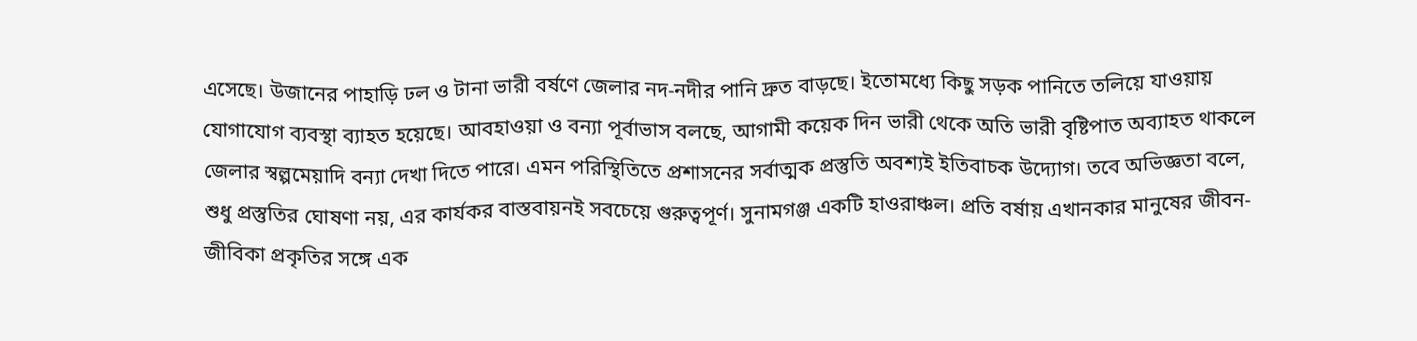এসেছে। উজানের পাহাড়ি ঢল ও টানা ভারী বর্ষণে জেলার নদ-নদীর পানি দ্রুত বাড়ছে। ইতোমধ্যে কিছু সড়ক পানিতে তলিয়ে যাওয়ায় যোগাযোগ ব্যবস্থা ব্যাহত হয়েছে। আবহাওয়া ও বন্যা পূর্বাভাস বলছে, আগামী কয়েক দিন ভারী থেকে অতি ভারী বৃষ্টিপাত অব্যাহত থাকলে জেলার স্বল্পমেয়াদি বন্যা দেখা দিতে পারে। এমন পরিস্থিতিতে প্রশাসনের সর্বাত্মক প্রস্তুতি অবশ্যই ইতিবাচক উদ্যোগ। তবে অভিজ্ঞতা বলে, শুধু প্রস্তুতির ঘোষণা নয়, এর কার্যকর বাস্তবায়নই সবচেয়ে গুরুত্বপূর্ণ। সুনামগঞ্জ একটি হাওরাঞ্চল। প্রতি বর্ষায় এখানকার মানুষের জীবন-জীবিকা প্রকৃতির সঙ্গে এক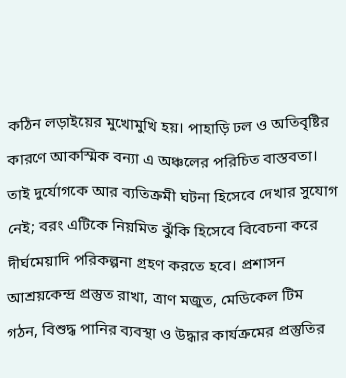কঠিন লড়াইয়ের মুখোমুখি হয়। পাহাড়ি ঢল ও অতিবৃষ্টির কারণে আকস্মিক বন্যা এ অঞ্চলের পরিচিত বাস্তবতা। তাই দুর্যোগকে আর ব্যতিক্রমী ঘটনা হিসেবে দেখার সুযোগ নেই; বরং এটিকে নিয়মিত ঝুঁকি হিসেবে বিবেচনা করে দীর্ঘমেয়াদি পরিকল্পনা গ্রহণ করতে হবে। প্রশাসন আশ্রয়কেন্দ্র প্রস্তুত রাখা, ত্রাণ মজুত, মেডিকেল টিম গঠন, বিশুদ্ধ পানির ব্যবস্থা ও উদ্ধার কার্যক্রমের প্রস্তুতির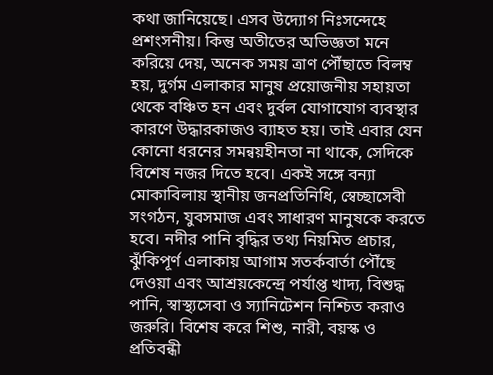কথা জানিয়েছে। এসব উদ্যোগ নিঃসন্দেহে প্রশংসনীয়। কিন্তু অতীতের অভিজ্ঞতা মনে করিয়ে দেয়, অনেক সময় ত্রাণ পৌঁছাতে বিলম্ব হয়, দুর্গম এলাকার মানুষ প্রয়োজনীয় সহায়তা থেকে বঞ্চিত হন এবং দুর্বল যোগাযোগ ব্যবস্থার কারণে উদ্ধারকাজও ব্যাহত হয়। তাই এবার যেন কোনো ধরনের সমন্বয়হীনতা না থাকে, সেদিকে বিশেষ নজর দিতে হবে। একই সঙ্গে বন্যা মোকাবিলায় স্থানীয় জনপ্রতিনিধি, স্বেচ্ছাসেবী সংগঠন, যুবসমাজ এবং সাধারণ মানুষকে করতে হবে। নদীর পানি বৃদ্ধির তথ্য নিয়মিত প্রচার, ঝুঁকিপূর্ণ এলাকায় আগাম সতর্কবার্তা পৌঁছে দেওয়া এবং আশ্রয়কেন্দ্রে পর্যাপ্ত খাদ্য, বিশুদ্ধ পানি, স্বাস্থ্যসেবা ও স্যানিটেশন নিশ্চিত করাও জরুরি। বিশেষ করে শিশু, নারী, বয়স্ক ও প্রতিবন্ধী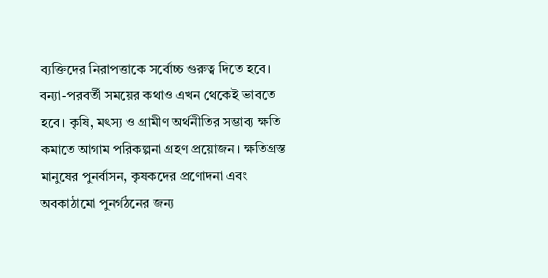ব্যক্তিদের নিরাপত্তাকে সর্বোচ্চ গুরুত্ব দিতে হবে। বন্যা-পরবর্তী সময়ের কথাও এখন থেকেই ভাবতে হবে। কৃষি, মৎস্য ও গ্রামীণ অর্থনীতির সম্ভাব্য ক্ষতি কমাতে আগাম পরিকল্পনা গ্রহণ প্রয়োজন। ক্ষতিগ্রস্ত মানুষের পুনর্বাসন, কৃষকদের প্রণোদনা এবং অবকাঠামো পুনর্গঠনের জন্য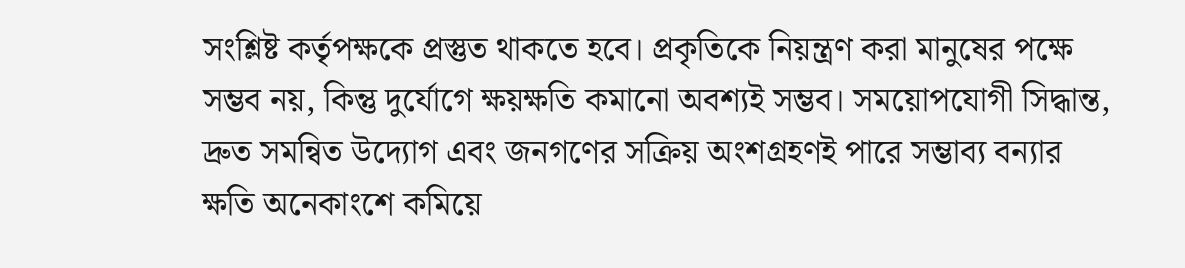সংশ্লিষ্ট কর্তৃপক্ষকে প্রস্তুত থাকতে হবে। প্রকৃতিকে নিয়ন্ত্রণ করা মানুষের পক্ষে সম্ভব নয়, কিন্তু দুর্যোগে ক্ষয়ক্ষতি কমানো অবশ্যই সম্ভব। সময়োপযোগী সিদ্ধান্ত, দ্রুত সমন্বিত উদ্যোগ এবং জনগণের সক্রিয় অংশগ্রহণই পারে সম্ভাব্য বন্যার ক্ষতি অনেকাংশে কমিয়ে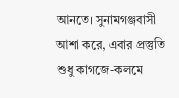আনতে। সুনামগঞ্জবাসী আশা করে, এবার প্রস্তুতি শুধু কাগজে-কলমে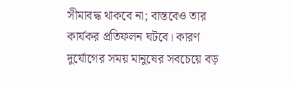সীমাবদ্ধ থাকবে না; বাস্তবেও তার কার্যকর প্রতিফলন ঘটবে। কারণ দুর্যোগের সময় মানুষের সবচেয়ে বড়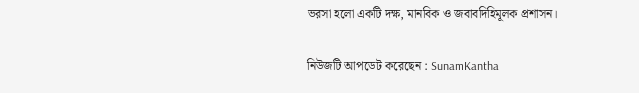ভরসা হলো একটি দক্ষ, মানবিক ও জবাবদিহিমূলক প্রশাসন।

নিউজটি আপডেট করেছেন : SunamKantha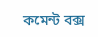কমেন্ট বক্স